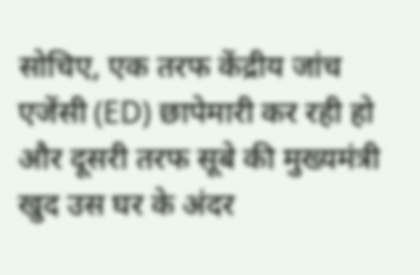सोचिए, एक तरफ केंद्रीय जांच एजेंसी (ED) छापेमारी कर रही हो और दूसरी तरफ सूबे की मुख्यमंत्री खुद उस घर के अंदर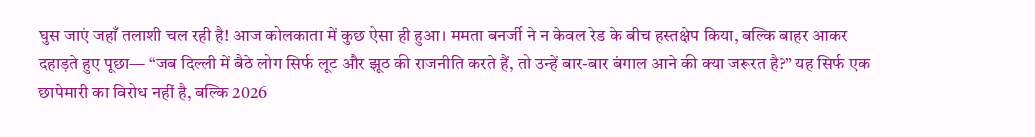घुस जाएं जहाँ तलाशी चल रही है! आज कोलकाता में कुछ ऐसा ही हुआ। ममता बनर्जी ने न केवल रेड के बीच हस्तक्षेप किया, बल्कि बाहर आकर दहाड़ते हुए पूछा— “जब दिल्ली में बैठे लोग सिर्फ लूट और झूठ की राजनीति करते हैं, तो उन्हें बार-बार बंगाल आने की क्या जरूरत है?” यह सिर्फ एक छापेमारी का विरोध नहीं है, बल्कि 2026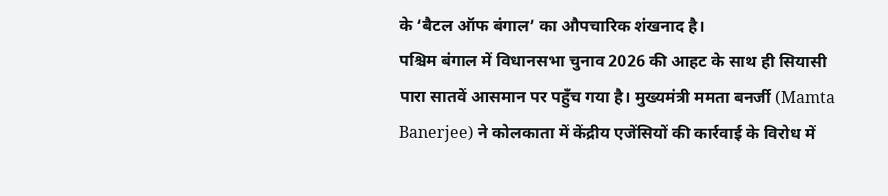के ‘बैटल ऑफ बंगाल’ का औपचारिक शंखनाद है।
पश्चिम बंगाल में विधानसभा चुनाव 2026 की आहट के साथ ही सियासी पारा सातवें आसमान पर पहुँच गया है। मुख्यमंत्री ममता बनर्जी (Mamta Banerjee) ने कोलकाता में केंद्रीय एजेंसियों की कार्रवाई के विरोध में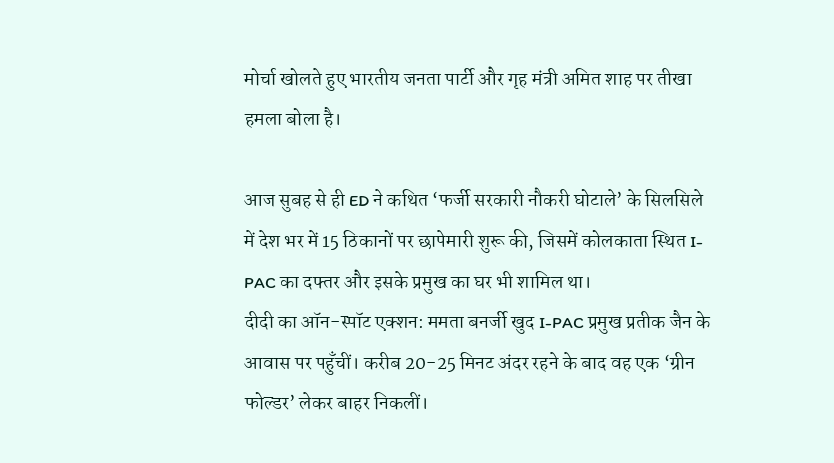मोर्चा खोलते हुए भारतीय जनता पार्टी और गृह मंत्री अमित शाह पर तीखा हमला बोला है।

आज सुबह से ही ED ने कथित ‘फर्जी सरकारी नौकरी घोटाले’ के सिलसिले में देश भर में 15 ठिकानों पर छापेमारी शुरू की, जिसमें कोलकाता स्थित I-PAC का दफ्तर और इसके प्रमुख का घर भी शामिल था।
दीदी का ऑन-स्पॉट एक्शन: ममता बनर्जी खुद I-PAC प्रमुख प्रतीक जैन के आवास पर पहुँचीं। करीब 20-25 मिनट अंदर रहने के बाद वह एक ‘ग्रीन फोल्डर’ लेकर बाहर निकलीं।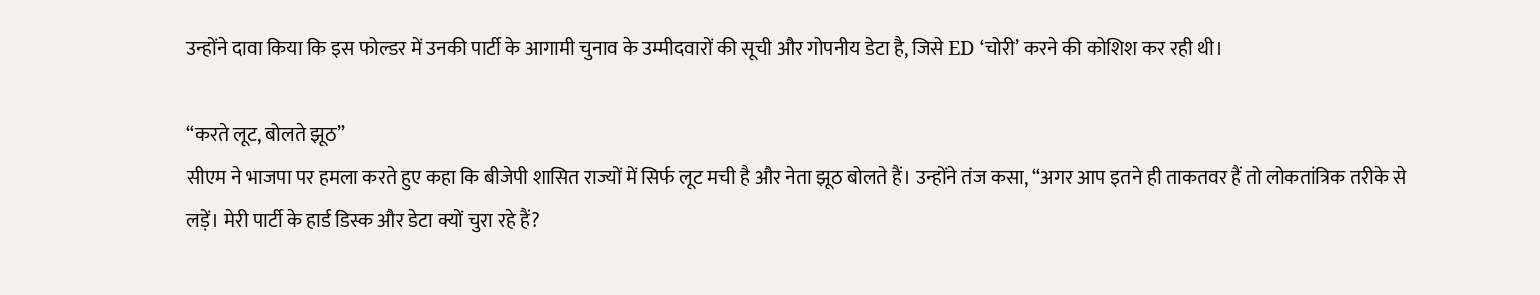उन्होंने दावा किया कि इस फोल्डर में उनकी पार्टी के आगामी चुनाव के उम्मीदवारों की सूची और गोपनीय डेटा है, जिसे ED ‘चोरी’ करने की कोशिश कर रही थी।

“करते लूट, बोलते झूठ”
सीएम ने भाजपा पर हमला करते हुए कहा कि बीजेपी शासित राज्यों में सिर्फ लूट मची है और नेता झूठ बोलते हैं। उन्होंने तंज कसा, “अगर आप इतने ही ताकतवर हैं तो लोकतांत्रिक तरीके से लड़ें। मेरी पार्टी के हार्ड डिस्क और डेटा क्यों चुरा रहे हैं?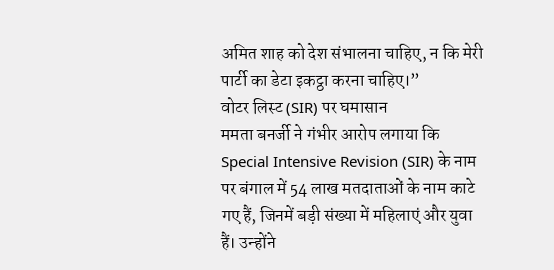अमित शाह को देश संभालना चाहिए, न कि मेरी पार्टी का डेटा इकट्ठा करना चाहिए।”
वोटर लिस्ट (SIR) पर घमासान
ममता बनर्जी ने गंभीर आरोप लगाया कि Special Intensive Revision (SIR) के नाम पर बंगाल में 54 लाख मतदाताओं के नाम काटे गए हैं, जिनमें बड़ी संख्या में महिलाएं और युवा हैं। उन्होंने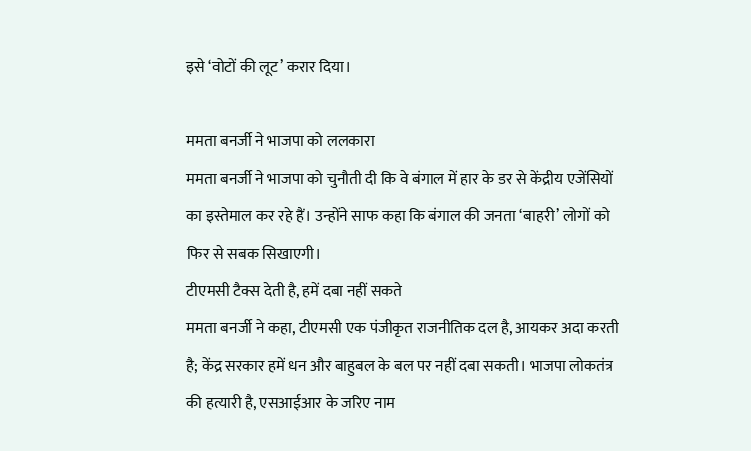इसे ‘वोटों की लूट’ करार दिया।

ममता बनर्जी ने भाजपा को ललकारा
ममता बनर्जी ने भाजपा को चुनौती दी कि वे बंगाल में हार के डर से केंद्रीय एजेंसियों का इस्तेमाल कर रहे हैं। उन्होंने साफ कहा कि बंगाल की जनता ‘बाहरी’ लोगों को फिर से सबक सिखाएगी।
टीएमसी टैक्स देती है, हमें दबा नहीं सकते
ममता बनर्जी ने कहा, टीएमसी एक पंजीकृत राजनीतिक दल है, आयकर अदा करती है; केंद्र सरकार हमें धन और बाहुबल के बल पर नहीं दबा सकती। भाजपा लोकतंत्र की हत्यारी है, एसआईआर के जरिए नाम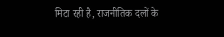मिटा रही है, राजनीतिक दलों के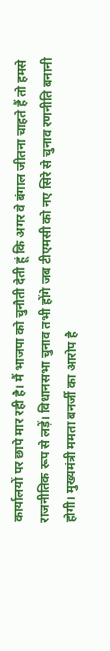कार्यालयों पर छापे मार रही है। मैं भाजपा को चुनौती देती हूं कि अगर वे बंगाल जीतना चाहते हैं तो हमसे राजनीतिक रूप से लड़ें। विधानसभा चुनाव तभी होंगे जब टीएमसी को नए सिरे से चुनाव रणनीति बनानी होगी। मुख्यमंत्री ममता बनर्जी का आरोप है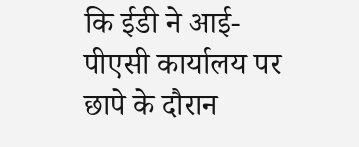कि ईडी ने आई-पीएसी कार्यालय पर छापे के दौरान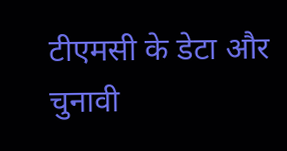टीएमसी के डेटा और चुनावी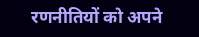रणनीतियों को अपने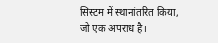सिस्टम में स्थानांतरित किया, जो एक अपराध है।